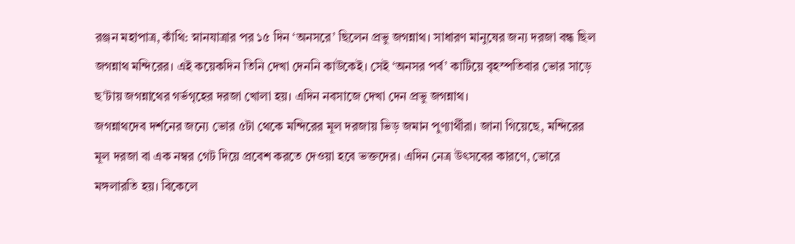রঞ্জন মহাপাত্র, কাঁথি: স্নানযাত্রার পর ১৫ দিন ‘অনসরে’ ছিলেন প্রভু জগন্নাথ। সাধারণ মানুষের জন্য দরজা বন্ধ ছিল জগন্নাথ মন্দিরের। এই কয়েকদিন তিনি দেখা দেননি কাউকেই। সেই ‘অনসর পর্ব’ কাটিয়ে বৃহস্পতিবার ভোর সাড়ে ছ’টায় জগন্নাথের গর্ভগৃহের দরজা খোলা হয়। এদিন নবসাজে দেখা দেন প্রভু জগন্নাথ।
জগন্নাথদেব দর্শনের জন্যে ভোর ৫টা থেকে মন্দিরের মূল দরজায় ভিড় জমান পুণ্যার্থীরা। জানা গিয়েছে, মন্দিরের মূল দরজা বা এক নম্বর গেট দিয়ে প্রবেশ করতে দেওয়া হবে ভক্তদের। এদিন নেত্র উৎসবের কারণে, ভোরে মঙ্গলারতি হয়। বিকেলে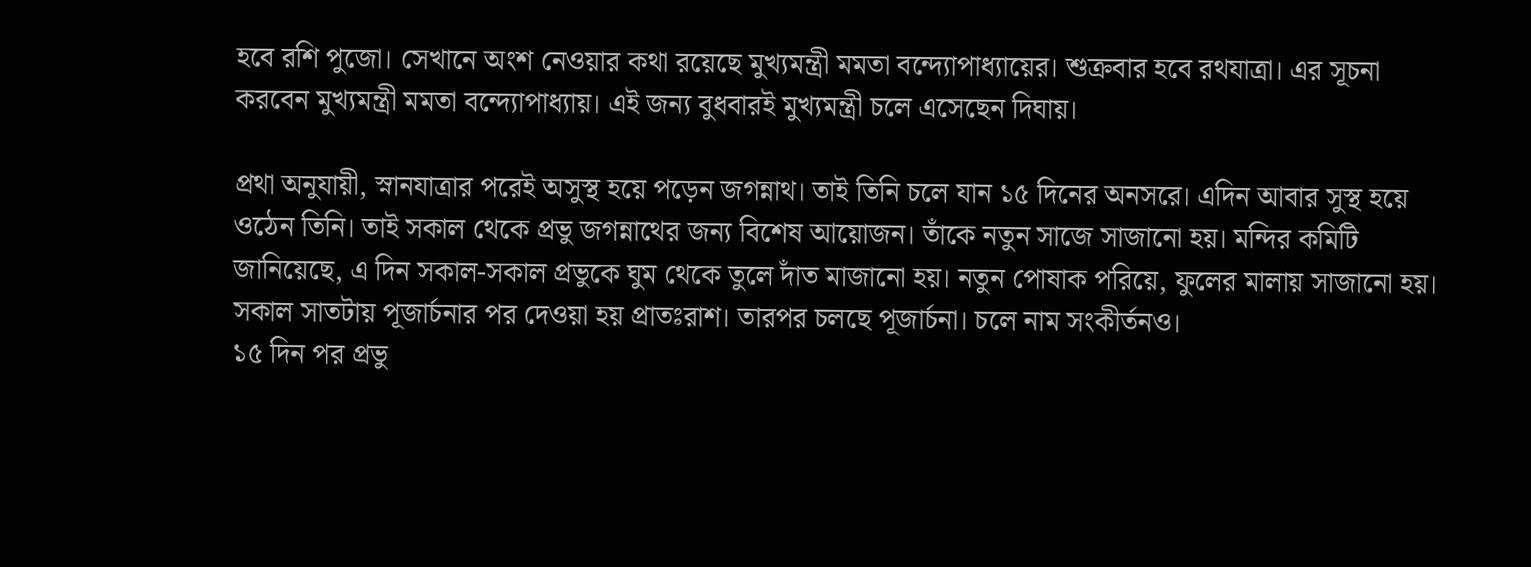হবে রশি পুজো। সেখানে অংশ নেওয়ার কথা রয়েছে মুখ্যমন্ত্রী মমতা বন্দ্যোপাধ্যায়ের। শুক্রবার হবে রথযাত্রা। এর সূচনা করবেন মুখ্যমন্ত্রী মমতা বন্দ্যোপাধ্যায়। এই জন্য বুধবারই মুখ্যমন্ত্রী চলে এসেছেন দিঘায়।

প্রথা অনুযায়ী, স্নানযাত্রার পরেই অসুস্থ হয়ে পড়েন জগন্নাথ। তাই তিনি চলে যান ১৫ দিনের অনসরে। এদিন আবার সুস্থ হয়ে ওঠেন তিনি। তাই সকাল থেকে প্রভু জগন্নাথের জন্য বিশেষ আয়োজন। তাঁকে নতুন সাজে সাজানো হয়। মন্দির কমিটি জানিয়েছে, এ দিন সকাল-সকাল প্রভুকে ঘুম থেকে তুলে দাঁত মাজানো হয়। নতুন পোষাক পরিয়ে, ফুলের মালায় সাজানো হয়। সকাল সাতটায় পূজার্চনার পর দেওয়া হয় প্রাতঃরাশ। তারপর চলছে পূজার্চনা। চলে নাম সংকীর্তনও।
১৫ দিন পর প্রভু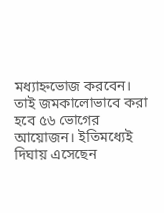মধ্যাহ্নভোজ করবেন। তাই জমকালোভাবে করা হবে ৫৬ ভোগের আয়োজন। ইতিমধ্যেই দিঘায় এসেছেন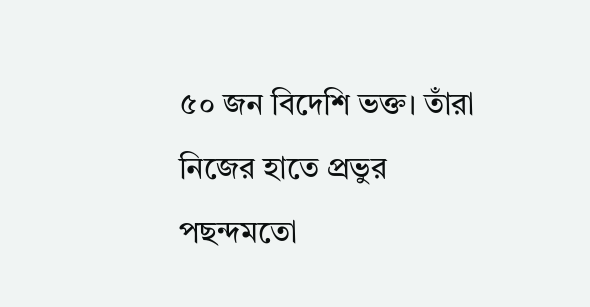৫০ জন বিদেশি ভক্ত। তাঁরা নিজের হাতে প্রভুর পছন্দমতো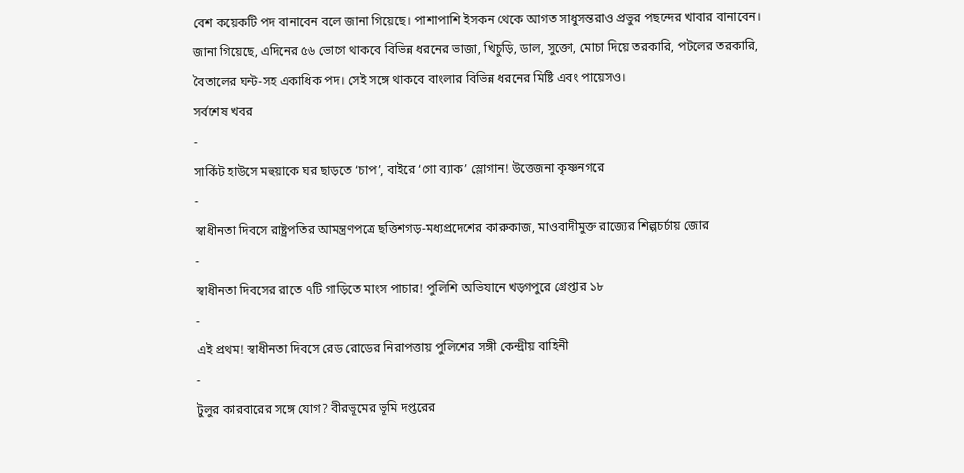বেশ কয়েকটি পদ বানাবেন বলে জানা গিয়েছে। পাশাপাশি ইসকন থেকে আগত সাধুসন্তরাও প্রভুর পছন্দের খাবার বানাবেন। জানা গিয়েছে, এদিনের ৫৬ ভোগে থাকবে বিভিন্ন ধরনের ভাজা, খিচুড়ি, ডাল, সুক্তো, মোচা দিয়ে তরকারি, পটলের তরকারি, বৈতালের ঘন্ট-সহ একাধিক পদ। সেই সঙ্গে থাকবে বাংলার বিভিন্ন ধরনের মিষ্টি এবং পায়েসও।
সর্বশেষ খবর
-
সার্কিট হাউসে মহুয়াকে ঘর ছাড়তে ‘চাপ’, বাইরে ‘গো ব্যাক’ স্লোগান! উত্তেজনা কৃষ্ণনগরে
-
স্বাধীনতা দিবসে রাষ্ট্রপতির আমন্ত্রণপত্রে ছত্তিশগড়-মধ্যপ্রদেশের কারুকাজ, মাওবাদীমুক্ত রাজ্যের শিল্পচর্চায় জোর
-
স্বাধীনতা দিবসের রাতে ৭টি গাড়িতে মাংস পাচার! পুলিশি অভিযানে খড়্গপুরে গ্রেপ্তার ১৮
-
এই প্রথম! স্বাধীনতা দিবসে রেড রোডের নিরাপত্তায় পুলিশের সঙ্গী কেন্দ্রীয় বাহিনী
-
টুলুর কারবারের সঙ্গে যোগ? বীরভূমের ভূমি দপ্তরের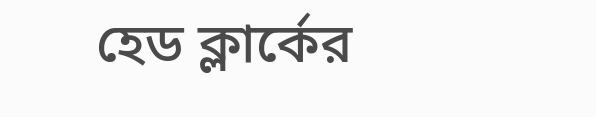হেড ক্লার্কের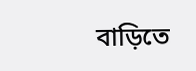বাড়িতে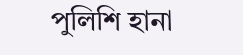পুলিশি হানা